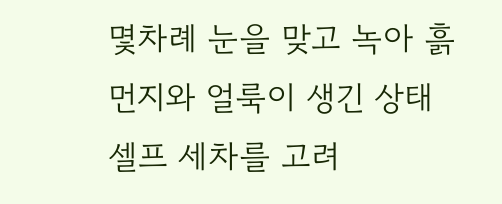몇차례 눈을 맞고 녹아 흙먼지와 얼룩이 생긴 상태
셀프 세차를 고려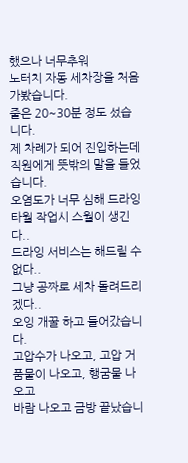했으나 너무추워
노터치 자동 세차장을 처음 가봤습니다.
줄은 20~30분 정도 섰습니다.
제 차례가 되어 진입하는데 직원에게 뜻밖의 말을 들었습니다.
오염도가 너무 심해 드라잉 타월 작업시 스월이 생긴다..
드라잉 서비스는 해드릴 수 없다..
그냥 공짜로 세차 돌려드리겠다..
오잉 개꿀 하고 들어갔습니다.
고압수가 나오고, 고압 거품물이 나오고, 행굼물 나오고
바람 나오고 금방 끝났습니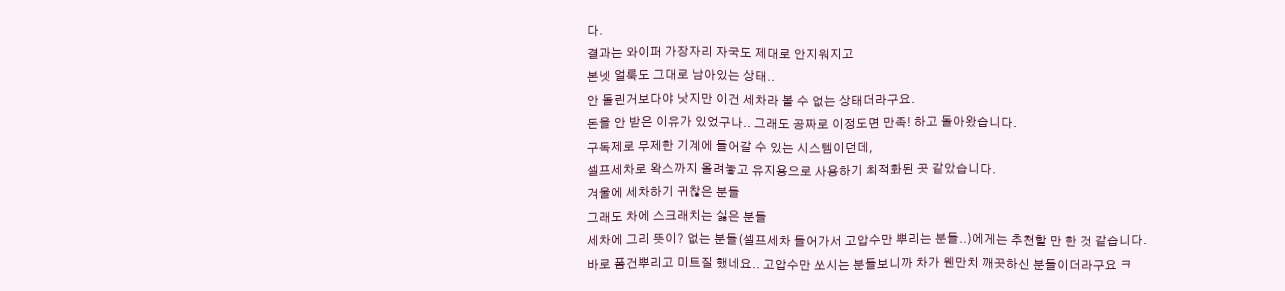다.
결과는 와이퍼 가장자리 자국도 제대로 안지워지고
본넷 얼룩도 그대로 남아있는 상태..
안 돌린거보다야 낫지만 이건 세차라 볼 수 없는 상태더라구요.
돈을 안 받은 이유가 있었구나.. 그래도 공짜로 이정도면 만족! 하고 돌아왔습니다.
구독제로 무제한 기계에 들어갈 수 있는 시스템이던데,
셀프세차로 왁스까지 올려놓고 유지용으로 사용하기 최적화된 곳 같았습니다.
겨울에 세차하기 귀찮은 분들
그래도 차에 스크래치는 싫은 분들
세차에 그리 뜻이? 없는 분들(셀프세차 들어가서 고압수만 뿌리는 분들..)에게는 추천할 만 한 것 같습니다.
바로 폼건뿌리고 미트질 했네요.. 고압수만 쏘시는 분들보니까 차가 웬만치 깨끗하신 분들이더라구요 ㅋ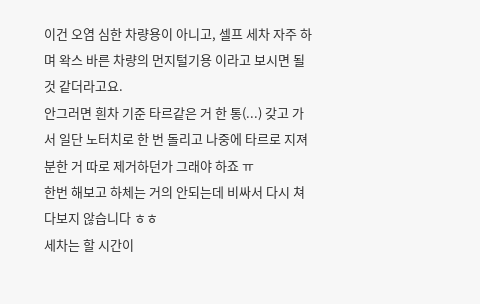이건 오염 심한 차량용이 아니고, 셀프 세차 자주 하며 왁스 바른 차량의 먼지털기용 이라고 보시면 될것 같더라고요.
안그러면 흰차 기준 타르같은 거 한 통(...) 갖고 가서 일단 노터치로 한 번 돌리고 나중에 타르로 지져분한 거 따로 제거하던가 그래야 하죠 ㅠ
한번 해보고 하체는 거의 안되는데 비싸서 다시 쳐다보지 않습니다 ㅎㅎ
세차는 할 시간이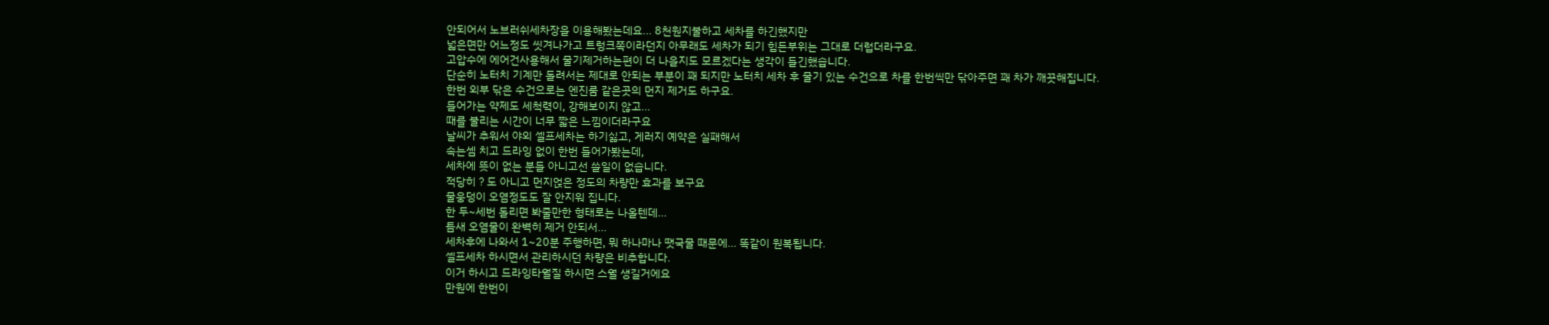안되어서 노브러쉬세차장을 이용해봤는데요... 8천원지불하고 세차를 하긴했지만
넓은면만 어느정도 씻겨나가고 트렁크쪽이라던지 아무래도 세차가 되기 힘든부위는 그대로 더럽더라구요.
고압수에 에어건사용해서 물기제거하는편이 더 나을지도 모르겠다는 생각이 들긴했습니다.
단순히 노터치 기계만 돌려서는 제대로 안되는 부분이 꽤 되지만 노터치 세차 후 물기 있는 수건으로 차를 한번씩만 닦아주면 꽤 차가 깨끗해집니다.
한번 외부 닦은 수건으로는 엔진룸 같은곳의 먼지 제거도 하구요.
들어가는 약제도 세척력이, 강해보이지 않고...
때를 불리는 시간이 너무 짧은 느낌이더라구요
날씨가 추워서 야외 셀프세차는 하기싫고, 게러지 예약은 실패해서
속는셈 치고 드라잉 없이 한번 들어가봤는데,
세차에 뜻이 없는 분들 아니고선 쓸일이 없습니다.
적당히 ? 도 아니고 먼지얹은 정도의 차량만 효과를 보구요
물웅덩이 오염정도도 잘 안지워 집니다.
한 두~세번 돌리면 봐줄만한 형태로는 나올텐데...
틈새 오염물이 완벽히 제거 안되서...
세차후에 나와서 1~20분 주행하면, 뭐 하나마나 땟국물 때문에... 똑같이 원복됩니다.
셀프세차 하시면서 관리하시던 차량은 비추합니다.
이거 하시고 드라잉타월질 하시면 스월 생길거에요
만원에 한번이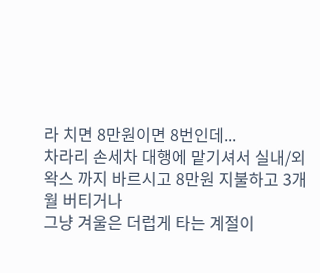라 치면 8만원이면 8번인데...
차라리 손세차 대행에 맡기셔서 실내/외 왁스 까지 바르시고 8만원 지불하고 3개월 버티거나
그냥 겨울은 더럽게 타는 계절이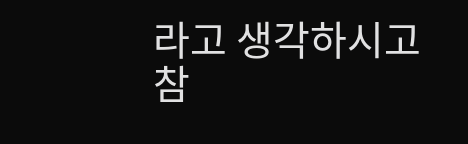라고 생각하시고 참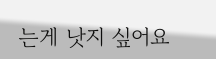는게 낫지 싶어요